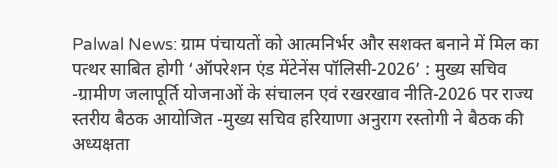Palwal News: ग्राम पंचायतों को आत्मनिर्भर और सशक्त बनाने में मिल का पत्थर साबित होगी ‘ऑपरेशन एंड मेंटेनेंस पॉलिसी-2026’ : मुख्य सचिव
-ग्रामीण जलापूर्ति योजनाओं के संचालन एवं रखरखाव नीति-2026 पर राज्य स्तरीय बैठक आयोजित -मुख्य सचिव हरियाणा अनुराग रस्तोगी ने बैठक की अध्यक्षता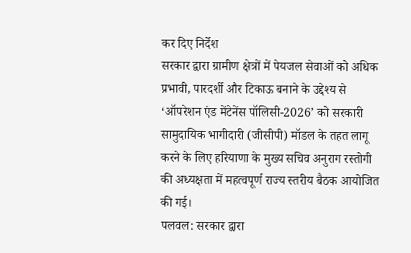कर दिए निर्देश
सरकार द्वारा ग्रामीण क्षेत्रों में पेयजल सेवाओं को अधिक प्रभावी, पारदर्शी और टिकाऊ बनाने के उद्देश्य से ‘ऑपरेशन एंड मेंटेनेंस पॉलिसी-2026’ को सरकारी सामुदायिक भागीदारी (जीसीपी) मॉडल के तहत लागू करने के लिए हरियाणा के मुख्य सचिव अनुराग रस्तोगी की अध्यक्षता में महत्वपूर्ण राज्य स्तरीय बैठक आयोजित की गई।
पलवल: सरकार द्वारा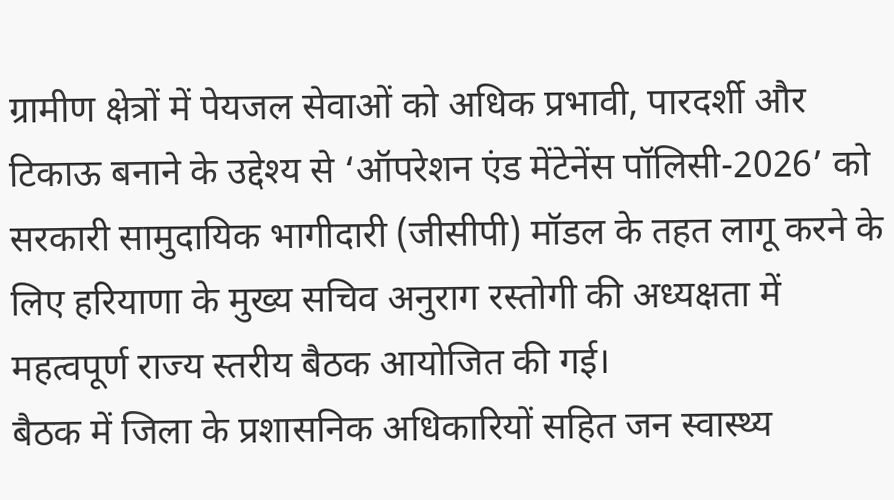ग्रामीण क्षेत्रों में पेयजल सेवाओं को अधिक प्रभावी, पारदर्शी और टिकाऊ बनाने के उद्देश्य से ‘ऑपरेशन एंड मेंटेनेंस पॉलिसी-2026’ को सरकारी सामुदायिक भागीदारी (जीसीपी) मॉडल के तहत लागू करने के लिए हरियाणा के मुख्य सचिव अनुराग रस्तोगी की अध्यक्षता में महत्वपूर्ण राज्य स्तरीय बैठक आयोजित की गई।
बैठक में जिला के प्रशासनिक अधिकारियों सहित जन स्वास्थ्य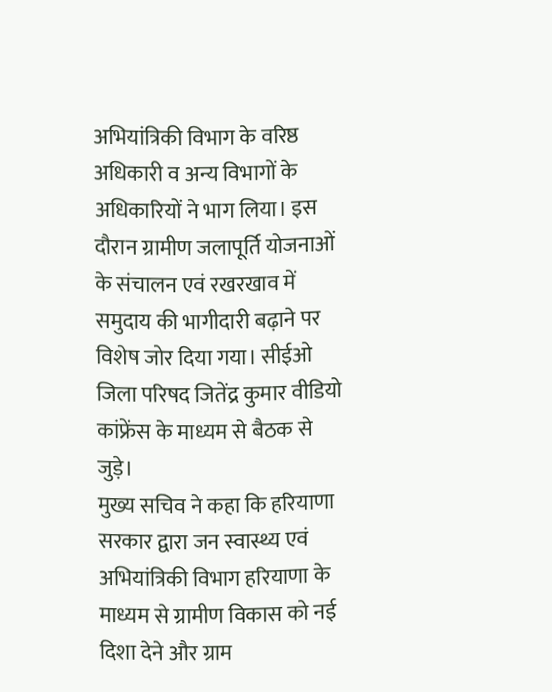अभियांत्रिकी विभाग के वरिष्ठ अधिकारी व अन्य विभागों के अधिकारियों ने भाग लिया। इस दौरान ग्रामीण जलापूर्ति योजनाओं के संचालन एवं रखरखाव में समुदाय की भागीदारी बढ़ाने पर विशेष जोर दिया गया। सीईओ जिला परिषद जितेंद्र कुमार वीडियो कांफ्रेंस के माध्यम से बैठक से जुड़े।
मुख्य सचिव ने कहा कि हरियाणा सरकार द्वारा जन स्वास्थ्य एवं अभियांत्रिकी विभाग हरियाणा के माध्यम से ग्रामीण विकास को नई दिशा देने और ग्राम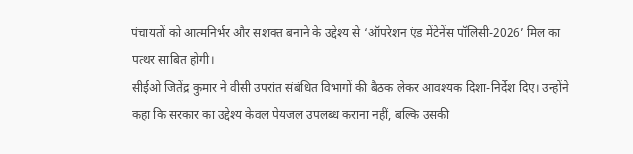पंचायतों को आत्मनिर्भर और सशक्त बनाने के उद्देश्य से ‘ऑपरेशन एंड मेंटेनेंस पॉलिसी-2026’ मिल का पत्थर साबित होगी।
सीईओ जितेंद्र कुमार ने वीसी उपरांत संबंधित विभागों की बैठक लेकर आवश्यक दिशा-निर्देश दिए। उन्होंने कहा कि सरकार का उद्देश्य केवल पेयजल उपलब्ध कराना नहीं, बल्कि उसकी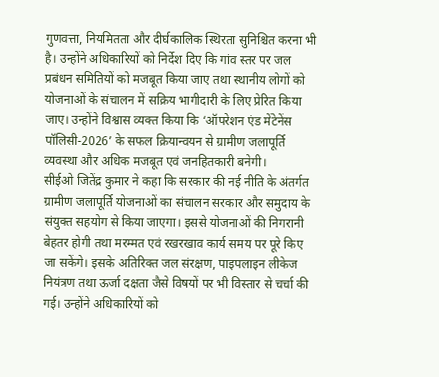गुणवत्ता, नियमितता और दीर्घकालिक स्थिरता सुनिश्चित करना भी है। उन्होंने अधिकारियों को निर्देश दिए कि गांव स्तर पर जल प्रबंधन समितियों को मजबूत किया जाए तथा स्थानीय लोगों को योजनाओं के संचालन में सक्रिय भागीदारी के लिए प्रेरित किया जाए। उन्होंने विश्वास व्यक्त किया कि ‘ऑपरेशन एंड मेंटेनेंस पॉलिसी-2026’ के सफल क्रियान्वयन से ग्रामीण जलापूर्ति व्यवस्था और अधिक मजबूत एवं जनहितकारी बनेगी।
सीईओ जितेंद्र कुमार ने कहा कि सरकार की नई नीति के अंतर्गत ग्रामीण जलापूर्ति योजनाओं का संचालन सरकार और समुदाय के संयुक्त सहयोग से किया जाएगा। इससे योजनाओं की निगरानी बेहतर होगी तथा मरम्मत एवं रखरखाव कार्य समय पर पूरे किए जा सकेंगे। इसके अतिरिक्त जल संरक्षण, पाइपलाइन लीकेज नियंत्रण तथा ऊर्जा दक्षता जैसे विषयों पर भी विस्तार से चर्चा की गई। उन्होंने अधिकारियों को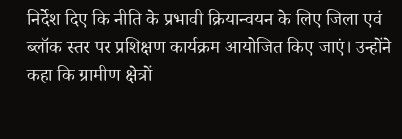निर्देश दिए कि नीति के प्रभावी क्रियान्वयन के लिए जिला एवं ब्लॉक स्तर पर प्रशिक्षण कार्यक्रम आयोजित किए जाएं। उन्होंने कहा कि ग्रामीण क्षेत्रों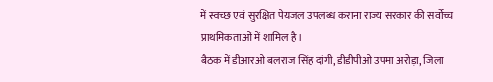में स्वच्छ एवं सुरक्षित पेयजल उपलब्ध कराना राज्य सरकार की सर्वोच्च प्राथमिकताओं में शामिल है।
बैठक में डीआरओ बलराज सिंह दांगी, डीडीपीओ उपमा अरोड़ा, जिला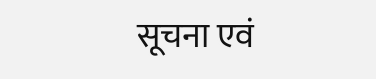सूचना एवं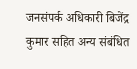जनसंपर्क अधिकारी बिजेंद्र कुमार सहित अन्य संबंधित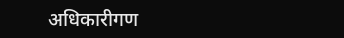अधिकारीगण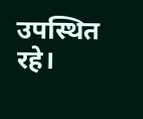उपस्थित रहे।